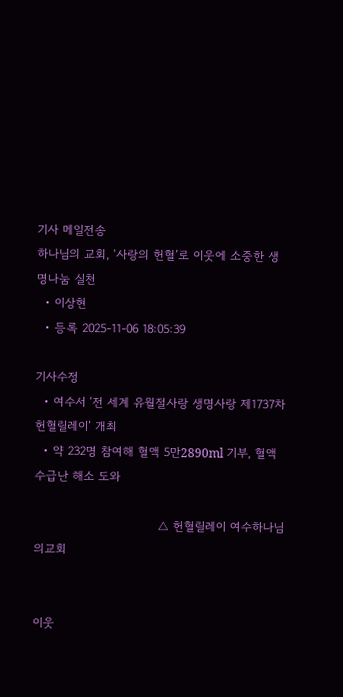기사 메일전송
하나님의 교회, ‘사랑의 헌혈’로 이웃에 소중한 생명나눔 실천
  • 이상현
  • 등록 2025-11-06 18:05:39

기사수정
  • 여수서 ‘전 세계 유월절사랑 생명사랑 제1737차 헌혈릴레이’ 개최
  • 약 232명 참여해 혈액 5만2890ml 기부, 혈액 수급난 해소 도와

                               △ 헌혈릴레이 여수하나님의교회


이웃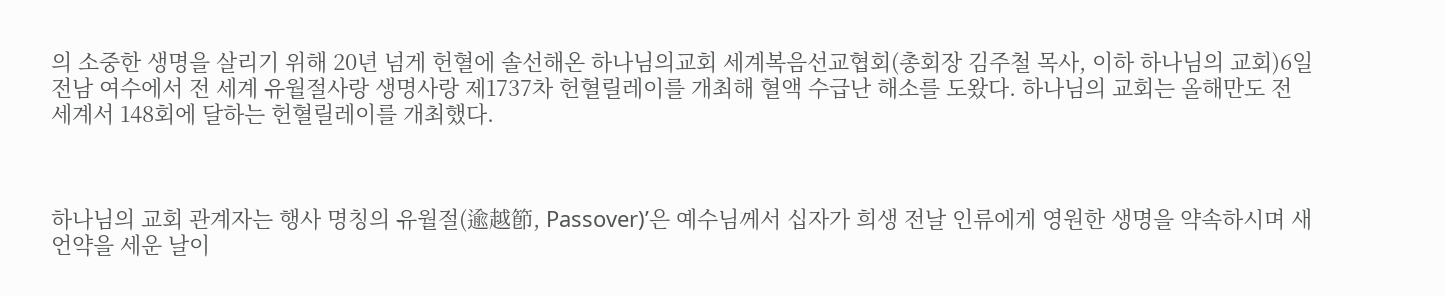의 소중한 생명을 살리기 위해 20년 넘게 헌혈에 솔선해온 하나님의교회 세계복음선교협회(총회장 김주철 목사, 이하 하나님의 교회)6일 전남 여수에서 전 세계 유월절사랑 생명사랑 제1737차 헌혈릴레이를 개최해 혈액 수급난 해소를 도왔다. 하나님의 교회는 올해만도 전 세계서 148회에 달하는 헌혈릴레이를 개최했다.



하나님의 교회 관계자는 행사 명칭의 유월절(逾越節, Passover)’은 예수님께서 십자가 희생 전날 인류에게 영원한 생명을 약속하시며 새 언약을 세운 날이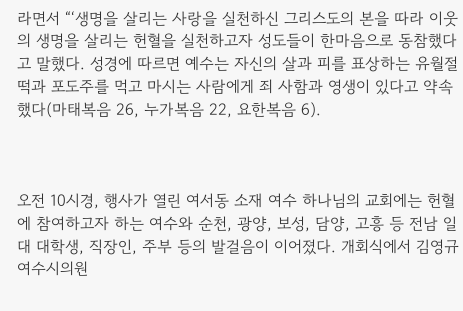라면서 “‘생명을 살리는 사랑을 실천하신 그리스도의 본을 따라 이웃의 생명을 살리는 헌혈을 실천하고자 성도들이 한마음으로 동참했다고 말했다. 성경에 따르면 예수는 자신의 살과 피를 표상하는 유월절 떡과 포도주를 먹고 마시는 사람에게 죄 사함과 영생이 있다고 약속했다(마태복음 26, 누가복음 22, 요한복음 6).



오전 10시경, 행사가 열린 여서동 소재 여수 하나님의 교회에는 헌혈에 참여하고자 하는 여수와 순천, 광양, 보성, 담양, 고흥 등 전남 일대 대학생, 직장인, 주부 등의 발걸음이 이어졌다. 개회식에서 김영규 여수시의원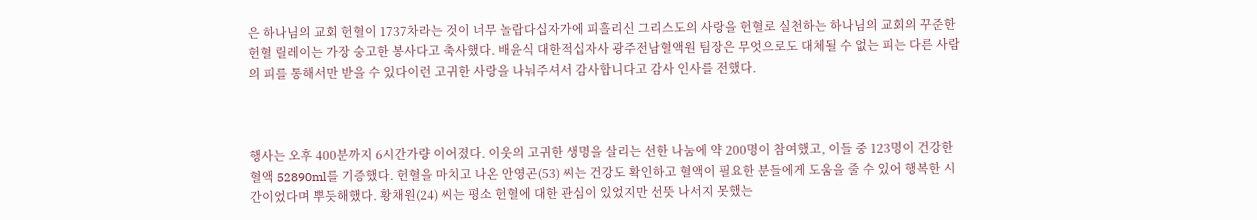은 하나님의 교회 헌혈이 1737차라는 것이 너무 놀랍다십자가에 피흘리신 그리스도의 사랑을 헌혈로 실천하는 하나님의 교회의 꾸준한 헌혈 릴레이는 가장 숭고한 봉사다고 축사했다. 배윤식 대한적십자사 광주전남혈액원 팀장은 무엇으로도 대체될 수 없는 피는 다른 사람의 피를 통해서만 받을 수 있다이런 고귀한 사랑을 나눠주셔서 감사합니다고 감사 인사를 전했다.



행사는 오후 400분까지 6시간가량 이어졌다. 이웃의 고귀한 생명을 살리는 선한 나눔에 약 200명이 참여했고, 이들 중 123명이 건강한 혈액 52890ml를 기증했다. 헌혈을 마치고 나온 안영곤(53) 씨는 건강도 확인하고 혈액이 필요한 분들에게 도움을 줄 수 있어 행복한 시간이었다며 뿌듯해했다. 황채원(24) 씨는 평소 헌혈에 대한 관심이 있었지만 선뜻 나서지 못했는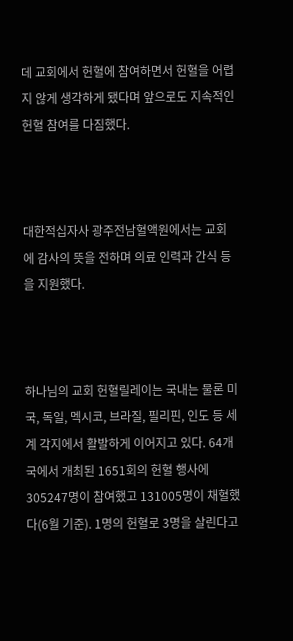데 교회에서 헌혈에 참여하면서 헌혈을 어렵지 않게 생각하게 됐다며 앞으로도 지속적인 헌혈 참여를 다짐했다.



대한적십자사 광주전남혈액원에서는 교회에 감사의 뜻을 전하며 의료 인력과 간식 등을 지원했다.



하나님의 교회 헌혈릴레이는 국내는 물론 미국, 독일, 멕시코, 브라질, 필리핀, 인도 등 세계 각지에서 활발하게 이어지고 있다. 64개국에서 개최된 1651회의 헌혈 행사에 305247명이 참여했고 131005명이 채혈했다(6월 기준). 1명의 헌혈로 3명을 살린다고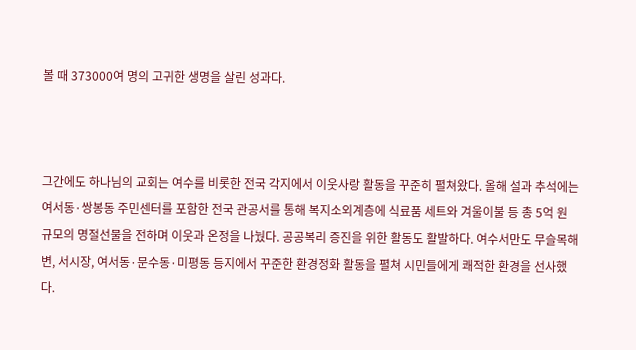볼 때 373000여 명의 고귀한 생명을 살린 성과다.



그간에도 하나님의 교회는 여수를 비롯한 전국 각지에서 이웃사랑 활동을 꾸준히 펼쳐왔다. 올해 설과 추석에는 여서동·쌍봉동 주민센터를 포함한 전국 관공서를 통해 복지소외계층에 식료품 세트와 겨울이불 등 총 5억 원 규모의 명절선물을 전하며 이웃과 온정을 나눴다. 공공복리 증진을 위한 활동도 활발하다. 여수서만도 무슬목해변, 서시장, 여서동·문수동·미평동 등지에서 꾸준한 환경정화 활동을 펼쳐 시민들에게 쾌적한 환경을 선사했다.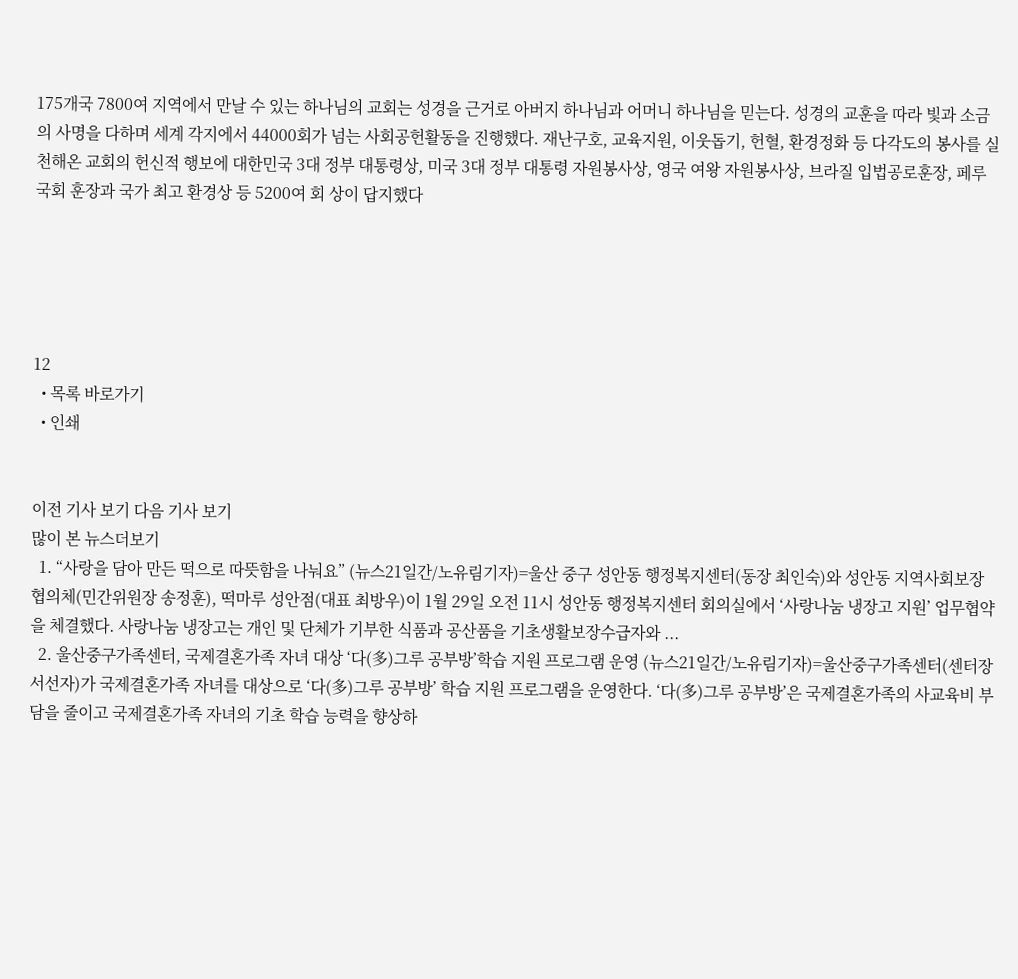175개국 7800여 지역에서 만날 수 있는 하나님의 교회는 성경을 근거로 아버지 하나님과 어머니 하나님을 믿는다. 성경의 교훈을 따라 빛과 소금의 사명을 다하며 세계 각지에서 44000회가 넘는 사회공헌활동을 진행했다. 재난구호, 교육지원, 이웃돕기, 헌혈, 환경정화 등 다각도의 봉사를 실천해온 교회의 헌신적 행보에 대한민국 3대 정부 대통령상, 미국 3대 정부 대통령 자원봉사상, 영국 여왕 자원봉사상, 브라질 입법공로훈장, 페루 국회 훈장과 국가 최고 환경상 등 5200여 회 상이 답지했다





12
  • 목록 바로가기
  • 인쇄


이전 기사 보기 다음 기사 보기
많이 본 뉴스더보기
  1. “사랑을 담아 만든 떡으로 따뜻함을 나눠요” (뉴스21일간/노유림기자)=울산 중구 성안동 행정복지센터(동장 최인숙)와 성안동 지역사회보장협의체(민간위원장 송정훈), 떡마루 성안점(대표 최방우)이 1월 29일 오전 11시 성안동 행정복지센터 회의실에서 ‘사랑나눔 냉장고 지원’ 업무협약을 체결했다. 사랑나눔 냉장고는 개인 및 단체가 기부한 식품과 공산품을 기초생활보장수급자와 ...
  2. 울산중구가족센터, 국제결혼가족 자녀 대상 ‘다(多)그루 공부방’학습 지원 프로그램 운영 (뉴스21일간/노유림기자)=울산중구가족센터(센터장 서선자)가 국제결혼가족 자녀를 대상으로 ‘다(多)그루 공부방’ 학습 지원 프로그램을 운영한다. ‘다(多)그루 공부방’은 국제결혼가족의 사교육비 부담을 줄이고 국제결혼가족 자녀의 기초 학습 능력을 향상하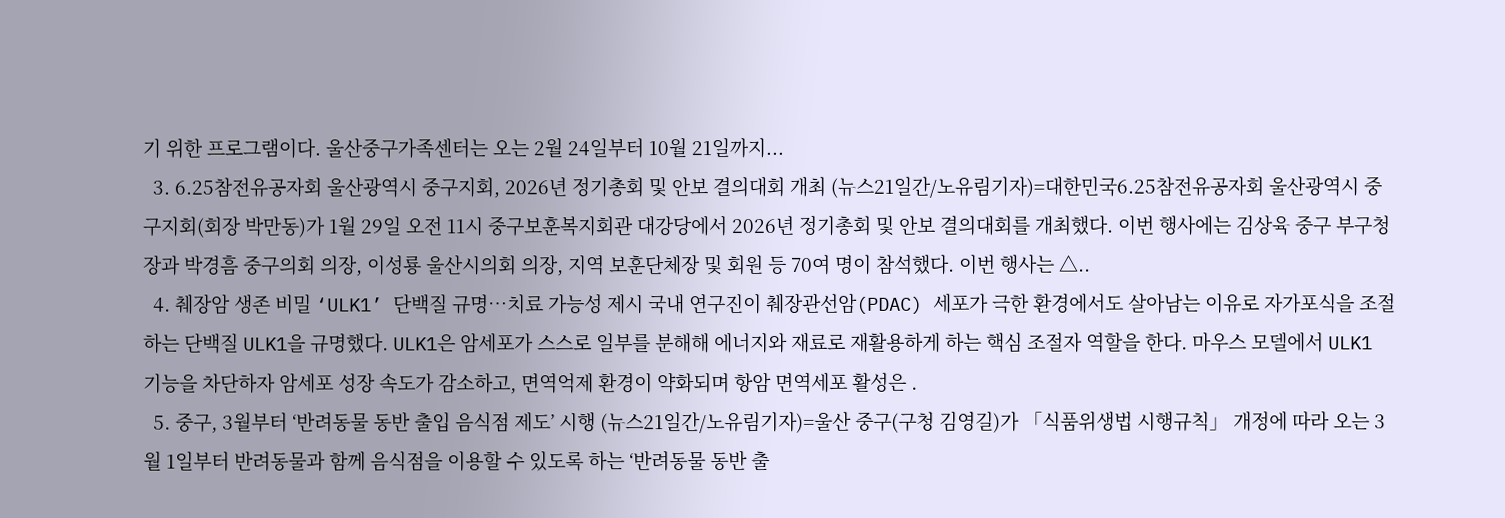기 위한 프로그램이다. 울산중구가족센터는 오는 2월 24일부터 10월 21일까지...
  3. 6.25참전유공자회 울산광역시 중구지회, 2026년 정기총회 및 안보 결의대회 개최 (뉴스21일간/노유림기자)=대한민국6.25참전유공자회 울산광역시 중구지회(회장 박만동)가 1월 29일 오전 11시 중구보훈복지회관 대강당에서 2026년 정기총회 및 안보 결의대회를 개최했다. 이번 행사에는 김상육 중구 부구청장과 박경흠 중구의회 의장, 이성룡 울산시의회 의장, 지역 보훈단체장 및 회원 등 70여 명이 참석했다. 이번 행사는 △..
  4. 췌장암 생존 비밀 ‘ULK1’ 단백질 규명…치료 가능성 제시 국내 연구진이 췌장관선암(PDAC) 세포가 극한 환경에서도 살아남는 이유로 자가포식을 조절하는 단백질 ULK1을 규명했다. ULK1은 암세포가 스스로 일부를 분해해 에너지와 재료로 재활용하게 하는 핵심 조절자 역할을 한다. 마우스 모델에서 ULK1 기능을 차단하자 암세포 성장 속도가 감소하고, 면역억제 환경이 약화되며 항암 면역세포 활성은 .
  5. 중구, 3월부터 ‘반려동물 동반 출입 음식점 제도’ 시행 (뉴스21일간/노유림기자)=울산 중구(구청 김영길)가 「식품위생법 시행규칙」 개정에 따라 오는 3월 1일부터 반려동물과 함께 음식점을 이용할 수 있도록 하는 ‘반려동물 동반 출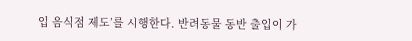입 음식점 제도’를 시행한다. 반려동물 동반 출입이 가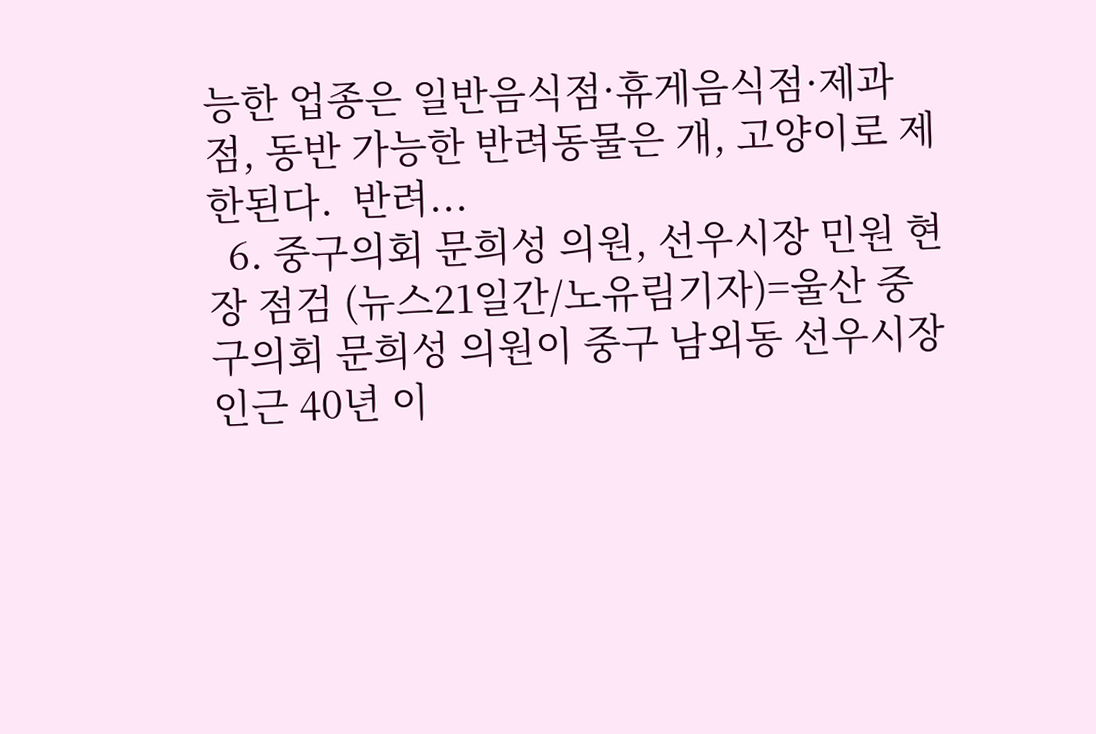능한 업종은 일반음식점·휴게음식점·제과점, 동반 가능한 반려동물은 개, 고양이로 제한된다.  반려...
  6. 중구의회 문희성 의원, 선우시장 민원 현장 점검 (뉴스21일간/노유림기자)=울산 중구의회 문희성 의원이 중구 남외동 선우시장 인근 40년 이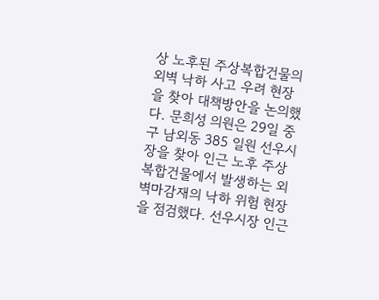상 노후된 주상복합건물의 외벽 낙하 사고 우려 현장을 찾아 대책방안을 논의했다. 문희성 의원은 29일 중구 남외동 385 일원 선우시장을 찾아 인근 노후 주상복합건물에서 발생하는 외벽마감재의 낙하 위험 현장을 점검했다. 선우시장 인근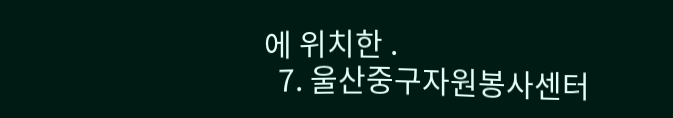에 위치한 .
  7. 울산중구자원봉사센터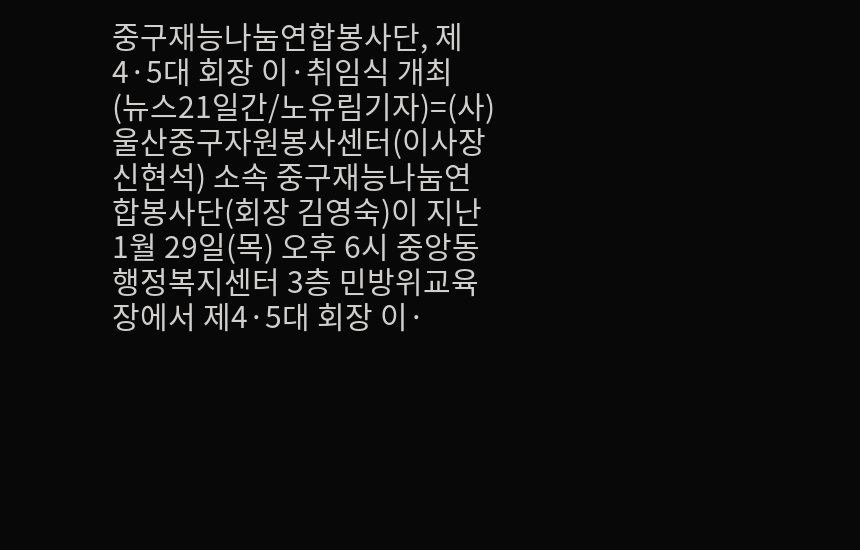중구재능나눔연합봉사단, 제4·5대 회장 이·취임식 개최 (뉴스21일간/노유림기자)=(사)울산중구자원봉사센터(이사장 신현석) 소속 중구재능나눔연합봉사단(회장 김영숙)이 지난 1월 29일(목) 오후 6시 중앙동 행정복지센터 3층 민방위교육장에서 제4·5대 회장 이·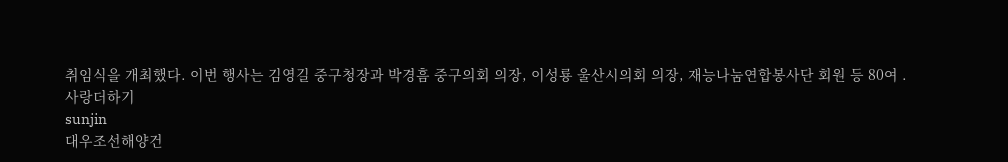취임식을 개최했다. 이번 행사는 김영길 중구청장과 박경흠 중구의회 의장, 이성룡 울산시의회 의장, 재능나눔연합봉사단 회원 등 80여 .
사랑더하기
sunjin
대우조선해양건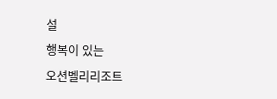설
행복이 있는
오션벨리리조트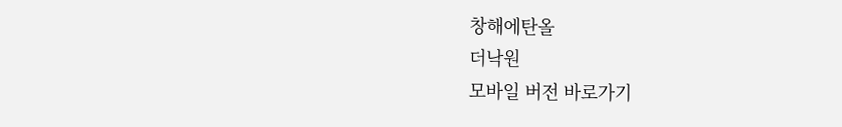창해에탄올
더낙원
모바일 버전 바로가기